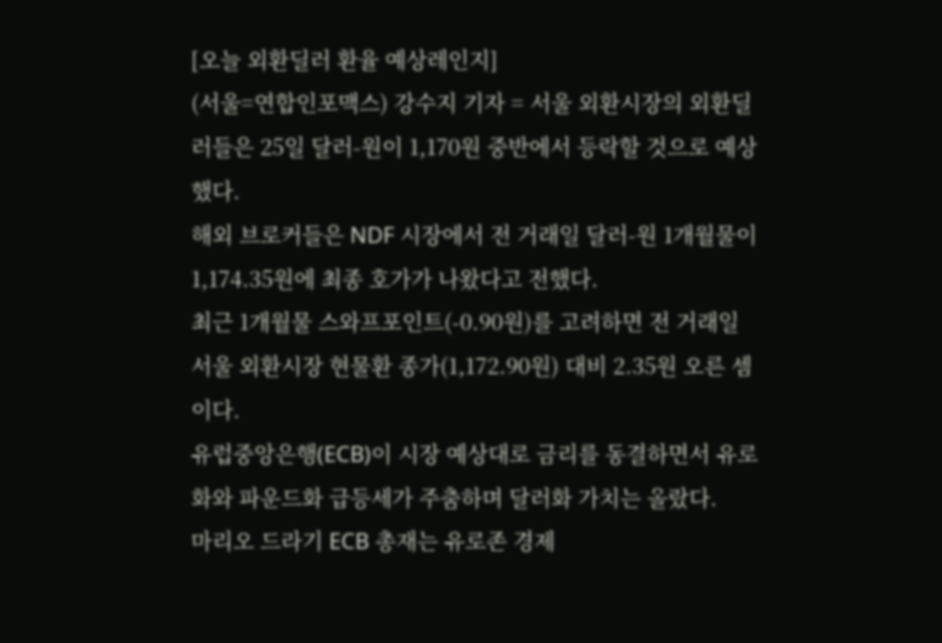[오늘 외환딜러 환율 예상레인지]
(서울=연합인포맥스) 강수지 기자 = 서울 외환시장의 외환딜러들은 25일 달러-원이 1,170원 중반에서 등락할 것으로 예상했다.
해외 브로커들은 NDF 시장에서 전 거래일 달러-원 1개월물이 1,174.35원에 최종 호가가 나왔다고 전했다.
최근 1개월물 스와프포인트(-0.90원)를 고려하면 전 거래일 서울 외환시장 현물환 종가(1,172.90원) 대비 2.35원 오른 셈이다.
유럽중앙은행(ECB)이 시장 예상대로 금리를 동결하면서 유로화와 파운드화 급등세가 주춤하며 달러화 가치는 올랐다.
마리오 드라기 ECB 총재는 유로존 경제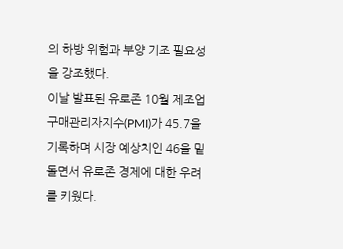의 하방 위험과 부양 기조 필요성을 강조했다.
이날 발표된 유로존 10월 제조업 구매관리자지수(PMI)가 45.7을 기록하며 시장 예상치인 46을 밑돌면서 유로존 경제에 대한 우려를 키웠다.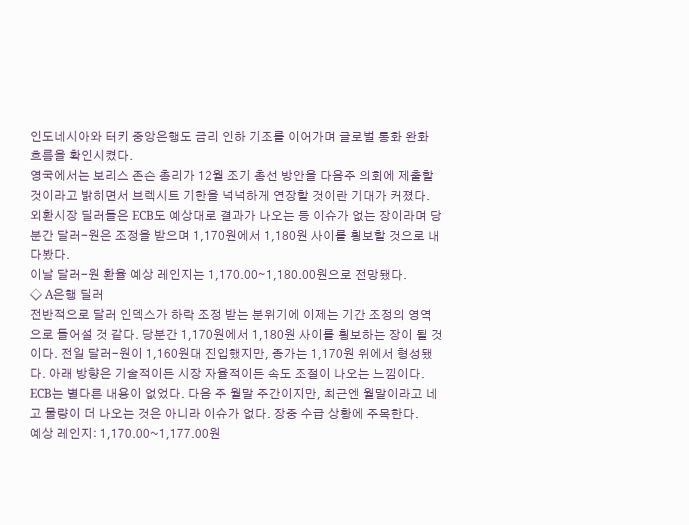인도네시아와 터키 중앙은행도 금리 인하 기조를 이어가며 글로벌 통화 완화 흐름을 확인시켰다.
영국에서는 보리스 존슨 총리가 12월 조기 총선 방안을 다음주 의회에 제출할 것이라고 밝히면서 브렉시트 기한을 넉넉하게 연장할 것이란 기대가 커졌다.
외환시장 딜러들은 ECB도 예상대로 결과가 나오는 등 이슈가 없는 장이라며 당분간 달러-원은 조정을 받으며 1,170원에서 1,180원 사이를 횡보할 것으로 내다봤다.
이날 달러-원 환율 예상 레인지는 1,170.00∼1,180.00원으로 전망됐다.
◇ A은행 딜러
전반적으로 달러 인덱스가 하락 조정 받는 분위기에 이제는 기간 조정의 영역으로 들어설 것 같다. 당분간 1,170원에서 1,180원 사이를 횡보하는 장이 될 것이다. 전일 달러-원이 1,160원대 진입했지만, 종가는 1,170원 위에서 형성됐다. 아래 방향은 기술적이든 시장 자율적이든 속도 조절이 나오는 느낌이다. ECB는 별다른 내용이 없었다. 다음 주 월말 주간이지만, 최근엔 월말이라고 네고 물량이 더 나오는 것은 아니라 이슈가 없다. 장중 수급 상황에 주목한다.
예상 레인지: 1,170.00~1,177.00원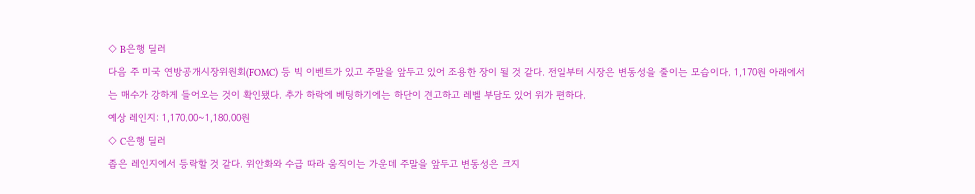◇ B은행 딜러
다음 주 미국 연방공개시장위원회(FOMC) 등 빅 이벤트가 있고 주말을 앞두고 있어 조용한 장이 될 것 같다. 전일부터 시장은 변동성을 줄이는 모습이다. 1,170원 아래에서는 매수가 강하게 들어오는 것이 확인됐다. 추가 하락에 베팅하기에는 하단이 견고하고 레벨 부담도 있어 위가 편하다.
예상 레인지: 1,170.00~1,180.00원
◇ C은행 딜러
좁은 레인지에서 등락할 것 같다. 위안화와 수급 따라 움직이는 가운데 주말을 앞두고 변동성은 크지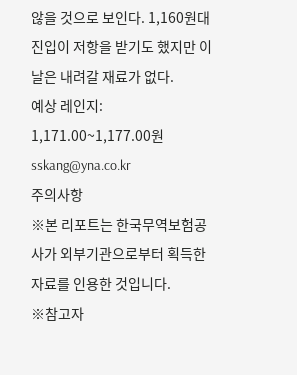않을 것으로 보인다. 1,160원대 진입이 저항을 받기도 했지만 이날은 내려갈 재료가 없다.
예상 레인지: 1,171.00~1,177.00원
sskang@yna.co.kr
주의사항
※본 리포트는 한국무역보험공사가 외부기관으로부터 획득한 자료를 인용한 것입니다.
※참고자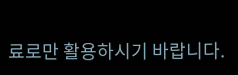료로만 활용하시기 바랍니다.